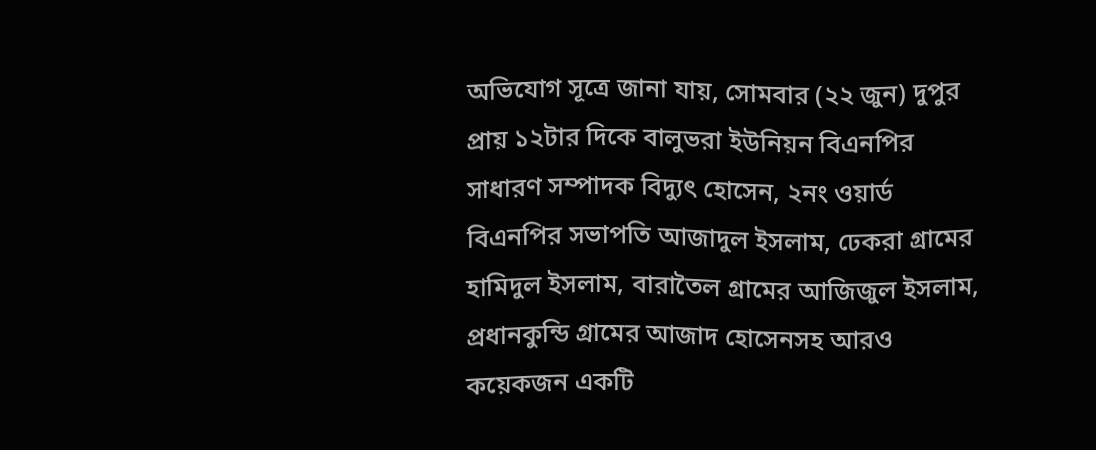অভিযোগ সূত্রে জানা যায়, সোমবার (২২ জুন) দুপুর প্রায় ১২টার দিকে বালুভরা ইউনিয়ন বিএনপির সাধারণ সম্পাদক বিদ্যুৎ হোসেন, ২নং ওয়ার্ড বিএনপির সভাপতি আজাদুল ইসলাম, ঢেকরা গ্রামের হামিদুল ইসলাম, বারাতৈল গ্রামের আজিজুল ইসলাম, প্রধানকুন্ডি গ্রামের আজাদ হোসেনসহ আরও কয়েকজন একটি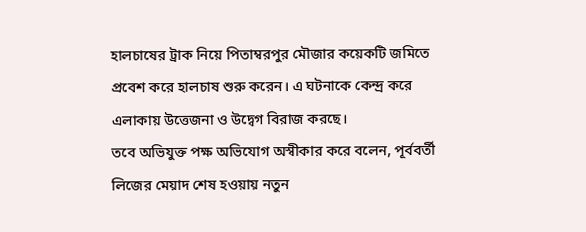হালচাষের ট্রাক নিয়ে পিতাম্বরপুর মৌজার কয়েকটি জমিতে প্রবেশ করে হালচাষ শুরু করেন। এ ঘটনাকে কেন্দ্র করে এলাকায় উত্তেজনা ও উদ্বেগ বিরাজ করছে।
তবে অভিযুক্ত পক্ষ অভিযোগ অস্বীকার করে বলেন, পূর্ববর্তী লিজের মেয়াদ শেষ হওয়ায় নতুন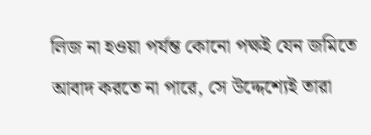লিজ না হওয়া পর্যন্ত কোনো পক্ষই যেন জমিতে আবাদ করতে না পারে, সে উদ্দেশ্যেই তারা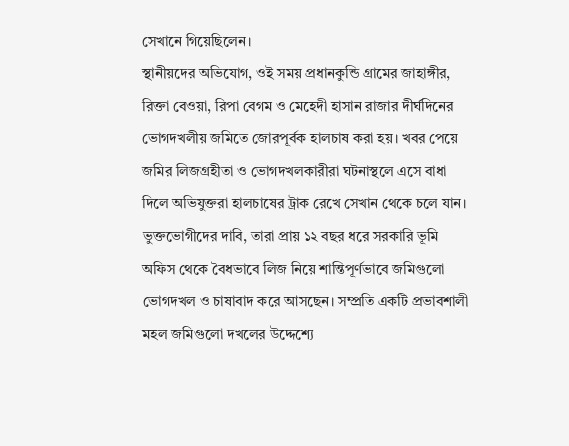সেখানে গিয়েছিলেন।
স্থানীয়দের অভিযোগ, ওই সময় প্রধানকুন্ডি গ্রামের জাহাঙ্গীর, রিক্তা বেওয়া, রিপা বেগম ও মেহেদী হাসান রাজার দীর্ঘদিনের ভোগদখলীয় জমিতে জোরপূর্বক হালচাষ করা হয়। খবর পেয়ে জমির লিজগ্রহীতা ও ভোগদখলকারীরা ঘটনাস্থলে এসে বাধা দিলে অভিযুক্তরা হালচাষের ট্রাক রেখে সেখান থেকে চলে যান। ভুক্তভোগীদের দাবি, তারা প্রায় ১২ বছর ধরে সরকারি ভূমি অফিস থেকে বৈধভাবে লিজ নিয়ে শান্তিপূর্ণভাবে জমিগুলো ভোগদখল ও চাষাবাদ করে আসছেন। সম্প্রতি একটি প্রভাবশালী মহল জমিগুলো দখলের উদ্দেশ্যে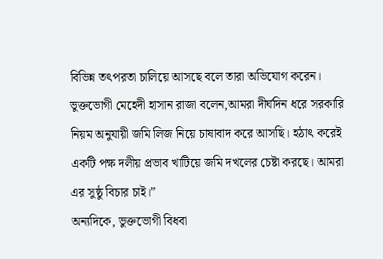বিভিন্ন তৎপরতা চালিয়ে আসছে বলে তারা অভিযোগ করেন।
ভুক্তভোগী মেহেদী হাসান রাজা বলেন,আমরা দীর্ঘদিন ধরে সরকারি নিয়ম অনুযায়ী জমি লিজ নিয়ে চাষাবাদ করে আসছি। হঠাৎ করেই একটি পক্ষ দলীয় প্রভাব খাটিয়ে জমি দখলের চেষ্টা করছে। আমরা এর সুষ্ঠু বিচার চাই।”
অন্যদিকে, ভুক্তভোগী বিধবা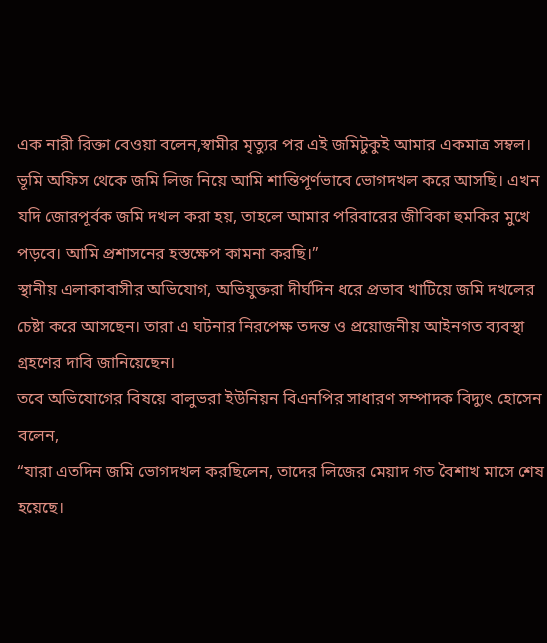এক নারী রিক্তা বেওয়া বলেন,স্বামীর মৃত্যুর পর এই জমিটুকুই আমার একমাত্র সম্বল। ভূমি অফিস থেকে জমি লিজ নিয়ে আমি শান্তিপূর্ণভাবে ভোগদখল করে আসছি। এখন যদি জোরপূর্বক জমি দখল করা হয়, তাহলে আমার পরিবারের জীবিকা হুমকির মুখে পড়বে। আমি প্রশাসনের হস্তক্ষেপ কামনা করছি।”
স্থানীয় এলাকাবাসীর অভিযোগ, অভিযুক্তরা দীর্ঘদিন ধরে প্রভাব খাটিয়ে জমি দখলের চেষ্টা করে আসছেন। তারা এ ঘটনার নিরপেক্ষ তদন্ত ও প্রয়োজনীয় আইনগত ব্যবস্থা গ্রহণের দাবি জানিয়েছেন।
তবে অভিযোগের বিষয়ে বালুভরা ইউনিয়ন বিএনপির সাধারণ সম্পাদক বিদ্যুৎ হোসেন বলেন,
“যারা এতদিন জমি ভোগদখল করছিলেন, তাদের লিজের মেয়াদ গত বৈশাখ মাসে শেষ হয়েছে।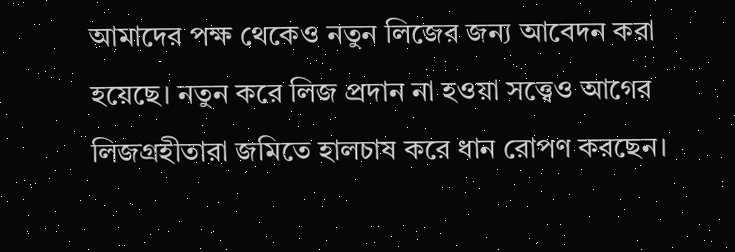আমাদের পক্ষ থেকেও নতুন লিজের জন্য আবেদন করা হয়েছে। নতুন করে লিজ প্রদান না হওয়া সত্ত্বেও আগের লিজগ্রহীতারা জমিতে হালচাষ করে ধান রোপণ করছেন।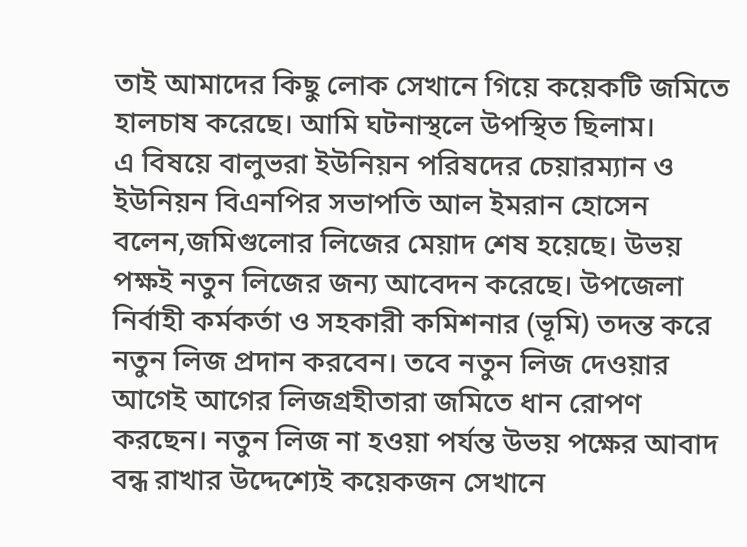তাই আমাদের কিছু লোক সেখানে গিয়ে কয়েকটি জমিতে হালচাষ করেছে। আমি ঘটনাস্থলে উপস্থিত ছিলাম।
এ বিষয়ে বালুভরা ইউনিয়ন পরিষদের চেয়ারম্যান ও ইউনিয়ন বিএনপির সভাপতি আল ইমরান হোসেন বলেন,জমিগুলোর লিজের মেয়াদ শেষ হয়েছে। উভয় পক্ষই নতুন লিজের জন্য আবেদন করেছে। উপজেলা নির্বাহী কর্মকর্তা ও সহকারী কমিশনার (ভূমি) তদন্ত করে নতুন লিজ প্রদান করবেন। তবে নতুন লিজ দেওয়ার আগেই আগের লিজগ্রহীতারা জমিতে ধান রোপণ করছেন। নতুন লিজ না হওয়া পর্যন্ত উভয় পক্ষের আবাদ বন্ধ রাখার উদ্দেশ্যেই কয়েকজন সেখানে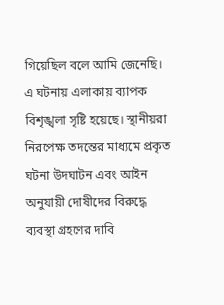গিয়েছিল বলে আমি জেনেছি।
এ ঘটনায় এলাকায় ব্যাপক বিশৃঙ্খলা সৃষ্টি হয়েছে। স্থানীয়রা নিরপেক্ষ তদন্তের মাধ্যমে প্রকৃত ঘটনা উদঘাটন এবং আইন অনুযায়ী দোষীদের বিরুদ্ধে ব্যবস্থা গ্রহণের দাবি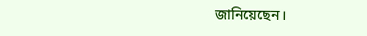জানিয়েছেন।